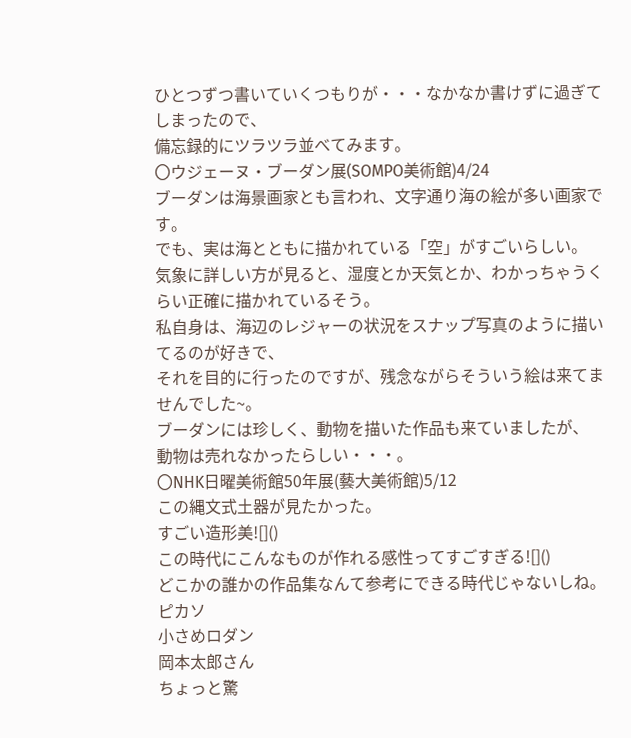ひとつずつ書いていくつもりが・・・なかなか書けずに過ぎてしまったので、
備忘録的にツラツラ並べてみます。
〇ウジェーヌ・ブーダン展(SOMPO美術館)4/24
ブーダンは海景画家とも言われ、文字通り海の絵が多い画家です。
でも、実は海とともに描かれている「空」がすごいらしい。
気象に詳しい方が見ると、湿度とか天気とか、わかっちゃうくらい正確に描かれているそう。
私自身は、海辺のレジャーの状況をスナップ写真のように描いてるのが好きで、
それを目的に行ったのですが、残念ながらそういう絵は来てませんでした~。
ブーダンには珍しく、動物を描いた作品も来ていましたが、
動物は売れなかったらしい・・・。
〇NHK日曜美術館50年展(藝大美術館)5/12
この縄文式土器が見たかった。
すごい造形美![]()
この時代にこんなものが作れる感性ってすごすぎる![]()
どこかの誰かの作品集なんて参考にできる時代じゃないしね。
ピカソ
小さめロダン
岡本太郎さん
ちょっと驚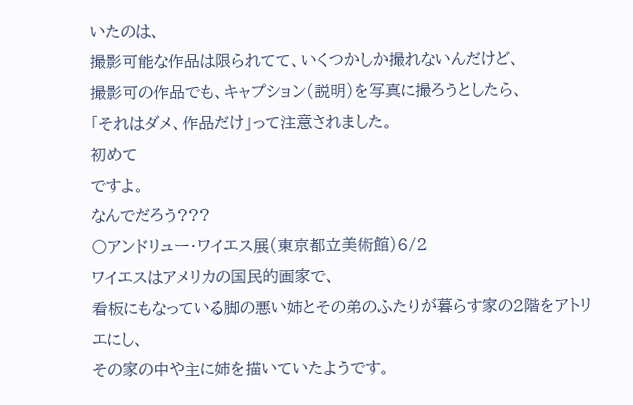いたのは、
撮影可能な作品は限られてて、いくつかしか撮れないんだけど、
撮影可の作品でも、キャプション(説明)を写真に撮ろうとしたら、
「それはダメ、作品だけ」って注意されました。
初めて
ですよ。
なんでだろう???
〇アンドリュー・ワイエス展(東京都立美術館)6/2
ワイエスはアメリカの国民的画家で、
看板にもなっている脚の悪い姉とその弟のふたりが暮らす家の2階をアトリエにし、
その家の中や主に姉を描いていたようです。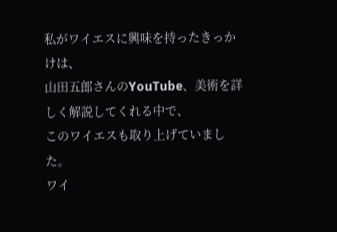私がワイエスに興味を持ったきっかけは、
山田五郎さんのYouTube、美術を詳しく解説してくれる中で、
このワイエスも取り上げていました。
ワイ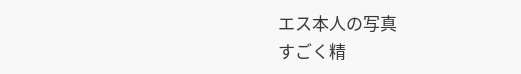エス本人の写真
すごく精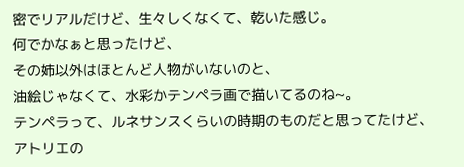密でリアルだけど、生々しくなくて、乾いた感じ。
何でかなぁと思ったけど、
その姉以外はほとんど人物がいないのと、
油絵じゃなくて、水彩かテンペラ画で描いてるのね~。
テンペラって、ルネサンスくらいの時期のものだと思ってたけど、
アトリエの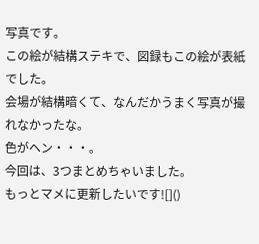写真です。
この絵が結構ステキで、図録もこの絵が表紙でした。
会場が結構暗くて、なんだかうまく写真が撮れなかったな。
色がヘン・・・。
今回は、3つまとめちゃいました。
もっとマメに更新したいです![]()